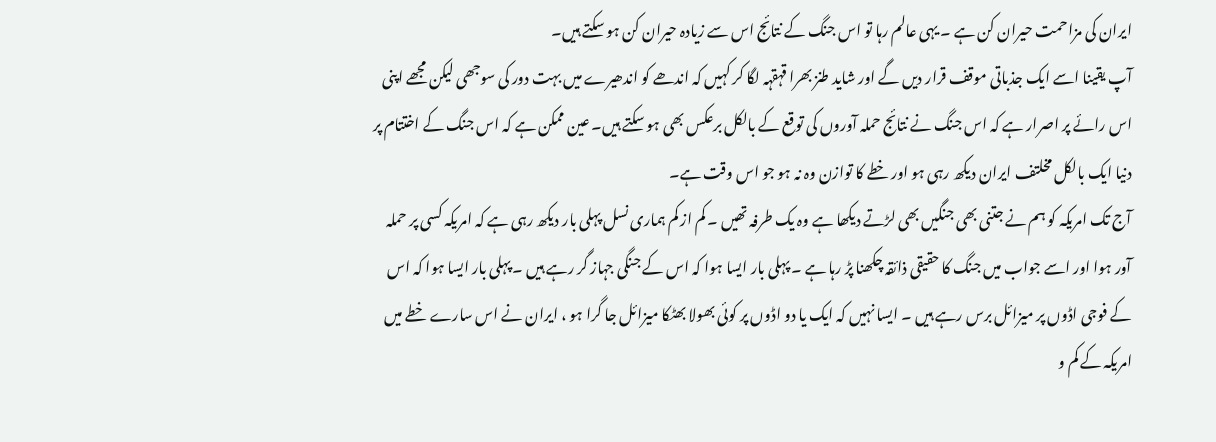ایران کی مزاحمت حیران کن ہے ۔ یہی عالم رہا تو اس جنگ کے نتائج اس سے زیادہ حیران کن ہو سکتے ہیں۔
آپ یقینا اسے ایک جذباتی موقف قرار دیں گے اور شاید طنز بھرا قہقہہ لگا کر کہیں کہ اندھے کو اندھیرے میں بہت دور کی سوجھی لیکن مجھے اپنی اس رائے پر اصرار ہے کہ اس جنگ نے نتائج حملہ آوروں کی توقع کے بالکل برعکس بھی ہو سکتے ہیں۔ عین ممکن ہے کہ اس جنگ کے اختتام پر دنیا ایک بالکل مخلتف ایران دیکھ رہی ہو اور خطے کا توازن وہ نہ ہو جو اس وقت ہے۔
آج تک امریکہ کو ہم نے جتنی بھی جنگیں بھی لڑتے دیکھا ہے وہ یک طرفہ تھیں ۔ کم از کم ہماری نسل پہلی بار دیکھ رہی ہے کہ امریکہ کسی پر حملہ آور ہوا اور اسے جواب میں جنگ کا حقیقی ذائقہ چکھنا پڑ رہا ہے ۔ پہلی بار ایسا ہوا کہ اس کے جنگی جہاز گر رہے ہیں ۔ پہلی بار ایسا ہوا کہ اس کے فوجی اڈوں پر میزائل برس رہے ہیں ۔ ایسا نہیں کہ ایک یا دو اڈوں پر کوئی بھولا بھٹکا میزائل جا گرا ہو ، ایران نے اس سارے خطے میں امریکہ کے کم و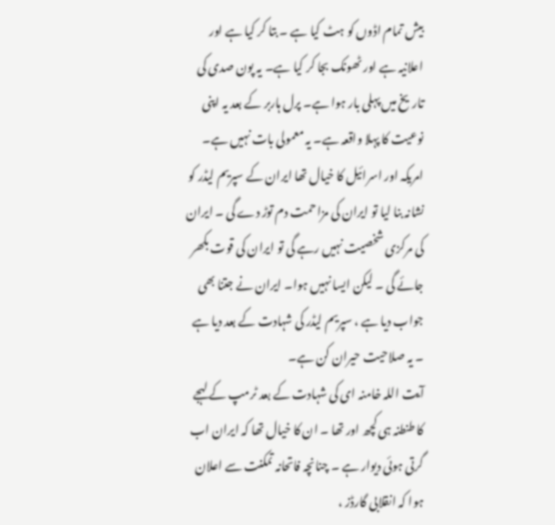بیش تمام اڈوں کو ہٹ کیا ہے ۔ بتا کر کیا ہے اور اعلانیہ ہے اور ٹھونک بجا کر کیا ہے۔ یہ پون صدی کی تاریخ میں پہلی بار ہوا ہے۔ پرل ہاربر کے بعد یہ اپنی نوعیت کا پہلا واقعہ ہے۔ یہ معمولی بات نہیں ہے۔
امریکہ اور اسرائیل کا خیال تھا ایران کے سپریم لیڈر کو نشانہ بنا لیا تو ایران کی مزاحمت دم توڑ دے گی ۔ ایران کی مرکزی شخصیت نہیں رہے گی تو ایران کی قوت بکھر جائے گی ۔ لیکن ایسا نہیں ہوا۔ ایران نے جتنا بھی جواب دیا ہے ، سپریم لیڈر کی شہادت کے بعد دیا ہے ۔ یہ صلاحیت حیران کن ہے۔
آیت اللہ خامنہ ای کی شہادت کے بعد ٹرمپ کے لہجے کا طنطنہ ہی کچھ اور تھا ۔ ان کا خیال تھا کہ ایران اب گرتی ہوئی دیوار ہے ۔ چنانچہ فاتحانہ تمکنت سے اعلان ہوا کہ انقلابی گارڈز ،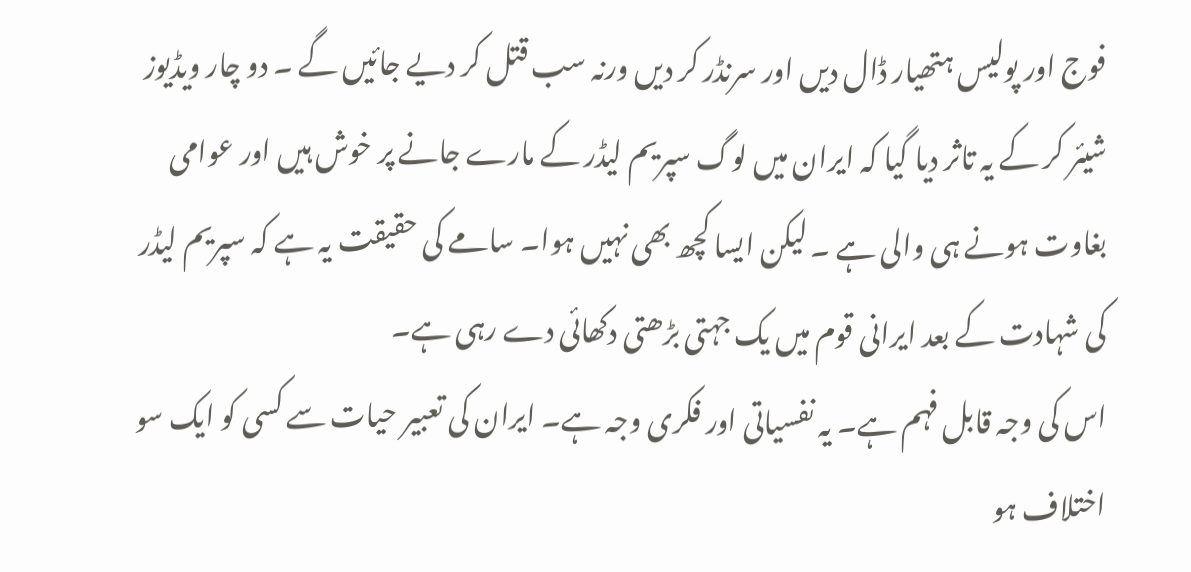فوج اور پولیس ہتھیار ڈال دیں اور سرنڈر کر دیں ورنہ سب قتل کر دیے جائیں گے ۔ دو چار ویڈیوز شیئر کر کے یہ تاثر دیا گیا کہ ایران میں لوگ سپریم لیڈر کے مارے جانے پر خوش ہیں اور عوامی بغاوت ہونے ہی والی ہے ۔ لیکن ایسا کچھ بھی نہیں ہوا۔ سامے کی حقیقت یہ ہے کہ سپریم لیڈر کی شہادت کے بعد ایرانی قوم میں یک جہتی بڑھتی دکھائی دے رہی ہے۔
اس کی وجہ قابل فہم ہے۔ یہ نفسیاتی اور فکری وجہ ہے۔ ایران کی تعبیر حیات سے کسی کو ایک سو اختلاف ہو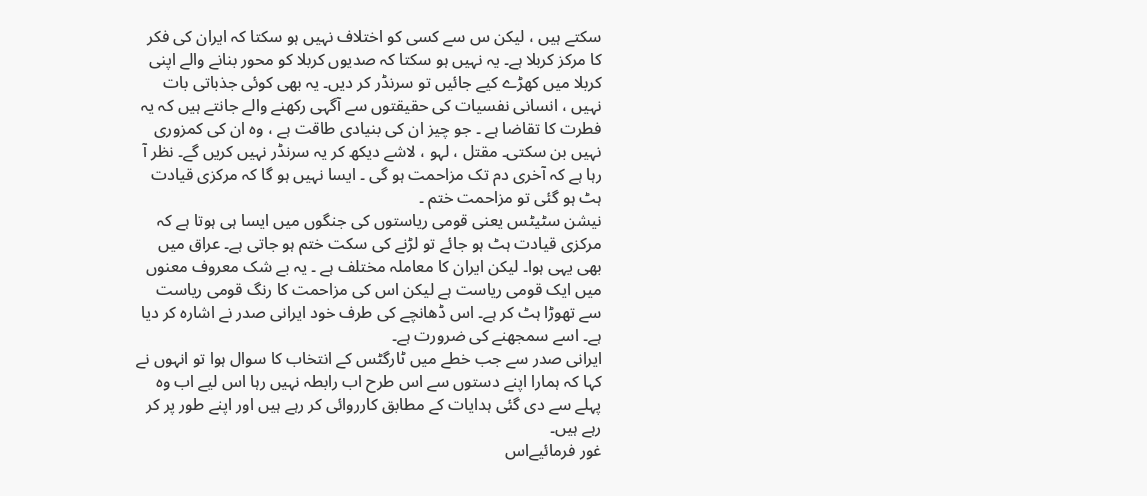سکتے ہیں ، لیکن س سے کسی کو اختلاف نہیں ہو سکتا کہ ایران کی فکر کا مرکز کربلا ہے۔ یہ نہیں ہو سکتا کہ صدیوں کربلا کو محور بنانے والے اپنی کربلا میں کھڑے کیے جائیں تو سرنڈر کر دیں۔ یہ بھی کوئی جذباتی بات نہیں ، انسانی نفسیات کی حقیقتوں سے آگہی رکھنے والے جانتے ہیں کہ یہ فطرت کا تقاضا ہے ۔ جو چیز ان کی بنیادی طاقت ہے ، وہ ان کی کمزوری نہیں بن سکتی۔ مقتل ، لہو ، لاشے دیکھ کر یہ سرنڈر نہیں کریں گے۔ نظر آ رہا ہے کہ آخری دم تک مزاحمت ہو گی ۔ ایسا نہیں ہو گا کہ مرکزی قیادت ہٹ ہو گئی تو مزاحمت ختم ۔
نیشن سٹیٹس یعنی قومی ریاستوں کی جنگوں میں ایسا ہی ہوتا ہے کہ مرکزی قیادت ہٹ ہو جائے تو لڑنے کی سکت ختم ہو جاتی ہے۔ عراق میں بھی یہی ہوا۔ لیکن ایران کا معاملہ مختلف ہے ۔ یہ بے شک معروف معنوں میں ایک قومی ریاست ہے لیکن اس کی مزاحمت کا رنگ قومی ریاست سے تھوڑا ہٹ کر ہے۔ اس ڈھانچے کی طرف خود ایرانی صدر نے اشارہ کر دیا ہے۔ اسے سمجھنے کی ضرورت ہے۔
ایرانی صدر سے جب خطے میں ٹارگٹس کے انتخاب کا سوال ہوا تو انہوں نے کہا کہ ہمارا اپنے دستوں سے اس طرح اب رابطہ نہیں رہا اس لیے اب وہ پہلے سے دی گئی ہدایات کے مطابق کارروائی کر رہے ہیں اور اپنے طور پر کر رہے ہیں۔
غور فرمائیےاس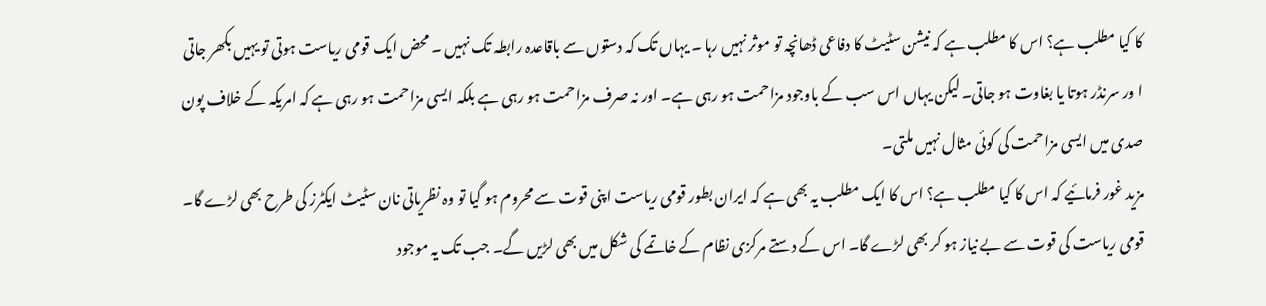کا کیا مطلب ہے؟ اس کا مطلب ہے کہ نیشن سٹیٹ کا دفاعی ڈھانچہ تو موثر نہیں رہا ۔ یہاں تک کہ دستوں سے باقاعدہ رابطہ تک نہیں ۔ محض ایک قومی ریاست ہوتی تو یہیں بکھر جاتی ا ور سرنڈر ہوتا یا بغاوت ہو جاتی۔ لیکن یہاں اس سب کے باوجود مزاحمت ہو رہی ہے۔ اور نہ صرف مزاحمت ہو رہی ہے بلکہ ایسی مزاحمت ہو رہی ہے کہ امریکہ کے خلاف پون صدی میں ایسی مزاحمت کی کوئی مثال نہیں ملتی۔
مزید غور فرمائیے کہ اس کا کیا مطلب ہے؟ اس کا ایک مطلب یہ بھی ہے کہ ایران بطور قومی ریاست اپنی قوت سے محروم ہو گیا تو وہ نظریاتی نان سٹیٹ ایکٹرز کی طرح بھی لڑے گا۔ قومی ریاست کی قوت سے بے نیاز ہو کر بھی لڑے گا۔ اس کے دستے مرکزی نظام کے خاتمے کی شکل میں بھی لڑیں گے۔ جب تک یہ موجود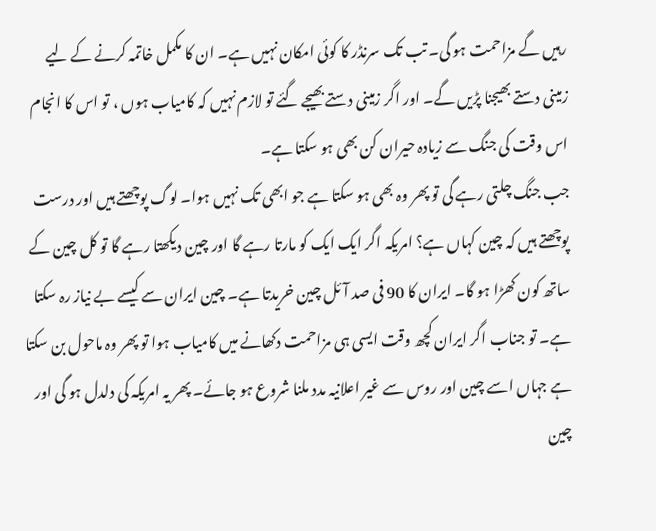رہیں گے مزاحمت ہو گی۔ تب تک سرنڈر کا کوئی امکان نہیں ہے۔ ان کا مکمل خاتمہ کرنے کے لیے زمینی دستے بھیجنا پڑیں گے۔ اور اگر زمینی دستے بھیجے گئے تو لازم نہیں کہ کامیاب ہوں ، تو اس کا انجام اس وقت کی جنگ سے زیادہ حیران کن بھی ہو سکتا ہے۔
جب جنگ چلتی رہے گی تو پھر وہ بھی ہو سکتا ہے جو ابھی تک نہیں ہوا۔ لوگ پوچھتے ہیں اور درست پوچھتے ہیں کہ چین کہاں ہے؟ امریکہ اگر ایک ایک کو مارتا رہے گا اور چین دیکھتا رہے گا تو کل چین کے ساتھ کون کھڑا ہو گا۔ ایران کا 90 فی صد آئل چین خریدتا ہے۔ چین ایران سے کیسے بے نیاز رہ سکتا ہے۔ تو جناب اگر ایران کچھ وقت ایسی ہی مزاحمت دکھانے میں کامیاب ہوا تو پھر وہ ماحول بن سکتا ہے جہاں اسے چین اور روس سے غیر اعلانیہ مدد ملنا شروع ہو جائے۔ پھر یہ امریکہ کی دلدل ہو گی اور چین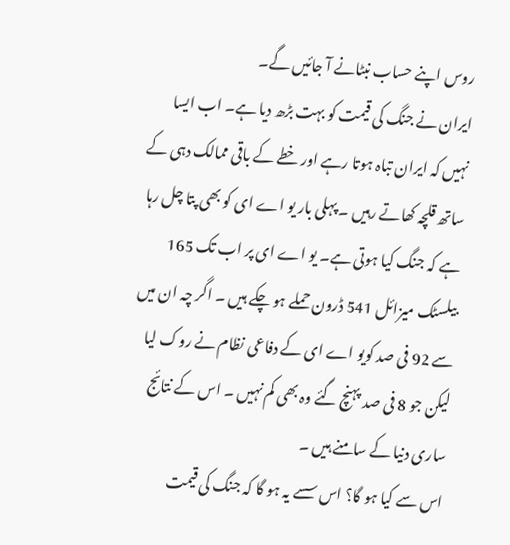روس اپنے حساب نبٹانے آ جائیں گے۔
ایران نے جنگ کی قیمت کو بہت بڑھ دیا ہے۔ اب ایسا نہیں کہ ایران تباہ ہوتا رہے اور خطے کے باقی ممالک دہی کے ساتھ قلچہ کھاتے رہیں ۔ پہلی بار یو اے ای کو بھی پتا چل رہا ہے کہ جنگ کیا ہوتی ہے۔ یو اے ای پر اب تک 165 بیلسٹک میزائل 541 ڈرون حملے ہو چکے ہیں ۔ اگر چہ ان میں سے 92 فی صد کویو اے ای کے دفاعی نظام نے روک لیا لیکن جو 8 فی صد پہنچ گئے وہ بھی کم نہیں ۔ اس کے نتائج ساری دنیا کے سامنے ہیں ۔
اس سے کیا ہو گا؟ اس سسے یہ ہو گا کہ جنگ کی قیمت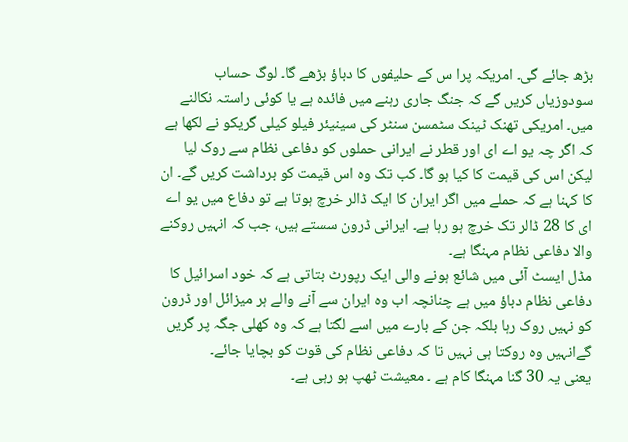بڑھ جائے گی۔ امریکہ پرا س کے حلیفوں کا دباؤ بڑھے گا۔ لوگ حساب سودوزیاں کریں گے کہ جنگ جاری رہنے میں فائدہ ہے یا کوئی راستہ نکالنے میں۔ امریکی تھنک ٹینک سٹمسن سنٹر کی سینیئر فیلو کیلی گریکو نے لکھا ہے کہ اگر چہ یو اے ای اور قطر نے ایرانی حملوں کو دفاعی نظام سے روک لیا لیکن اس کی قیمت کا کیا ہو گا۔ کب تک وہ اس قیمت کو برداشت کریں گے۔ ان کا کہنا ہے کہ حملے میں اگر ایران کا ایک ڈالر خرچ ہوتا ہے تو دفاع میں یو اے ای کا 28 ڈالر تک خرچ ہو رہا ہے۔ ایرانی ڈرون سستے ہیں، جب کہ انہیں روکنے والا دفاعی نظام مہنگا ہے۔
مڈل ایسٹ آئی میں شائع ہونے والی ایک رپورٹ بتاتی ہے کہ خود اسرائیل کا دفاعی نظام دباؤ میں ہے چنانچہ اب وہ ایران سے آنے والے ہر میزائل اور ڈرون کو نہیں روک رہا بلکہ جن کے بارے میں اسے لگتا ہے کہ وہ کھلی جگہ پر گریں گےانہیں وہ روکتا ہی نہیں تا کہ دفاعی نظام کی قوت کو بچایا جائے۔
یعنی یہ 30 گنا مہنگا کام ہے ۔ معیشت ٹھپ ہو رہی ہے۔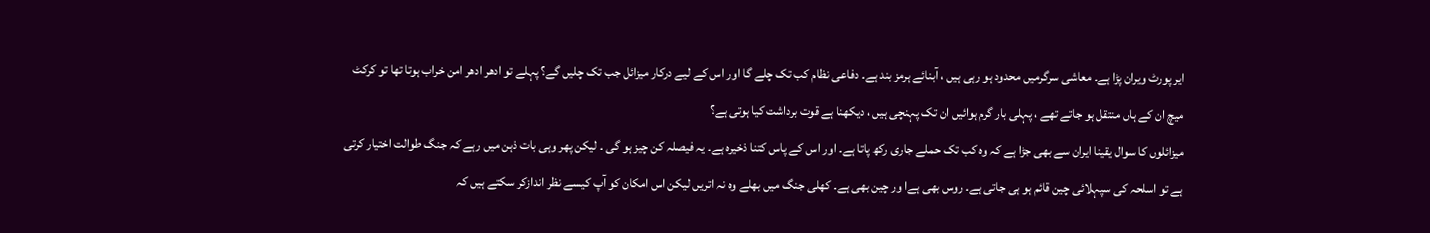ایر پورٹ ویران پڑا ہے۔ معاشی سرگرمیں محدود ہو رہی ہیں ، آبنائے ہرمز بند ہے۔ دفاعی نظام کب تک چلے گا اور اس کے لیے درکار میزائل جب تک چلیں گے؟ پہلے تو ادھر ادھر امن خراب ہوتا تھا تو کرکٹ میچ ان کے ہاں منتقل ہو جاتے تھے ، پہلی بار گرم ہوائیں ان تک پہنچی ہیں ، دیکھنا ہے قوت برداشت کیا ہوتی ہے؟
میزائلوں کا سوال یقینا ایران سے بھی جڑا ہے کہ وہ کب تک حملے جاری رکھ پاتا ہے۔ اور اس کے پاس کتنا ذخیرہ ہے۔ یہ فیصلہ کن چیز ہو گی ۔ لیکن پھر وہی بات ذہن میں رہے کہ جنگ طوالت اختیار کرتی ہے تو اسلحہ کی سپہلائی چین قائم ہو ہی جاتی ہے۔ روس بھی ہےا ور چین بھی ہے۔ کھلی جنگ میں بھلے وہ نہ اتریں لیکن اس امکان کو آپ کیسے نظر اندازکر سکتے ہیں کہ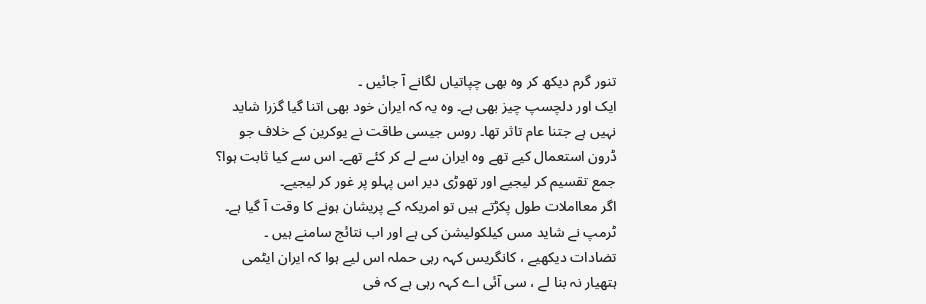تنور گرم دیکھ کر وہ بھی چپاتیاں لگانے آ جائیں ۔
ایک اور دلچسپ چیز بھی ہے۔ وہ یہ کہ ایران خود بھی اتنا گیا گزرا شاید نہیں ہے جتنا عام تاثر تھا۔ روس جیسی طاقت نے یوکرین کے خلاف جو ڈرون استعمال کیے تھے وہ ایران سے لے کر کئے تھے۔ اس سے کیا ثابت ہوا؟ جمع تقسیم کر لیجیے اور تھوڑی دیر اس پہلو پر غور کر لیجیے۔
اگر معااملات طول پکڑتے ہیں تو امریکہ کے پریشان ہونے کا وقت آ گیا ہے۔ ٹرمپ نے شاید مس کیلکولیشن کی ہے اور اب نتائج سامنے ہیں ۔ تضادات دیکھیے ، کانگریس کہہ رہی حملہ اس لیے ہوا کہ ایران ایٹمی ہتھیار نہ بنا لے ، سی آئی اے کہہ رہی ہے کہ فی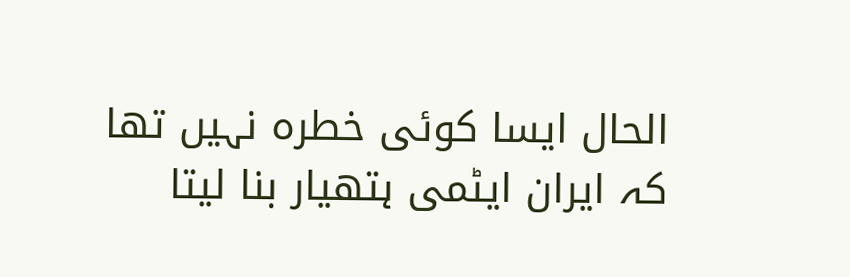الحال ایسا کوئی خطرہ نہیں تھا کہ ایران ایٹمی ہتھیار بنا لیتا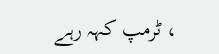، ٹرمپ کہہ رہے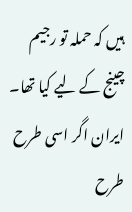ہیں کہ حملہ تو رجیم چینج کے لیے کیا تھا۔
ایران اگر اسی طرح طرح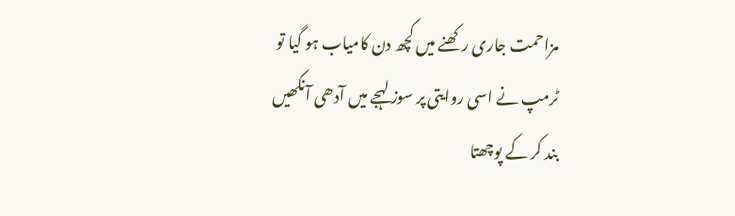مزاحمت جاری رکھنے میں کچھ دن کامیاب ہو گیا تو ٹرمپ نے اسی روایتی پر سوز لہجے میں آدھی آنکھیں بند کر کے پوچھتا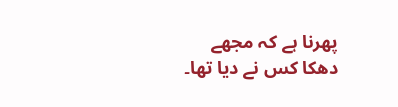پھرنا ہے کہ مجھے دھکا کس نے دیا تھا۔